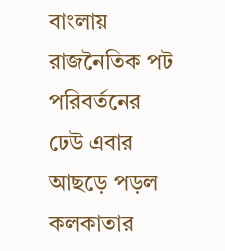বাংলায় রাজনৈতিক পট পরিবর্তনের ঢেউ এবার আছড়ে পড়ল কলকাতার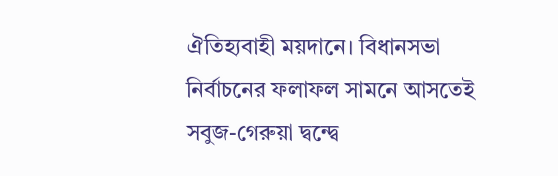ঐতিহ্যবাহী ময়দানে। বিধানসভা নির্বাচনের ফলাফল সামনে আসতেই সবুজ-গেরুয়া দ্বন্দ্বে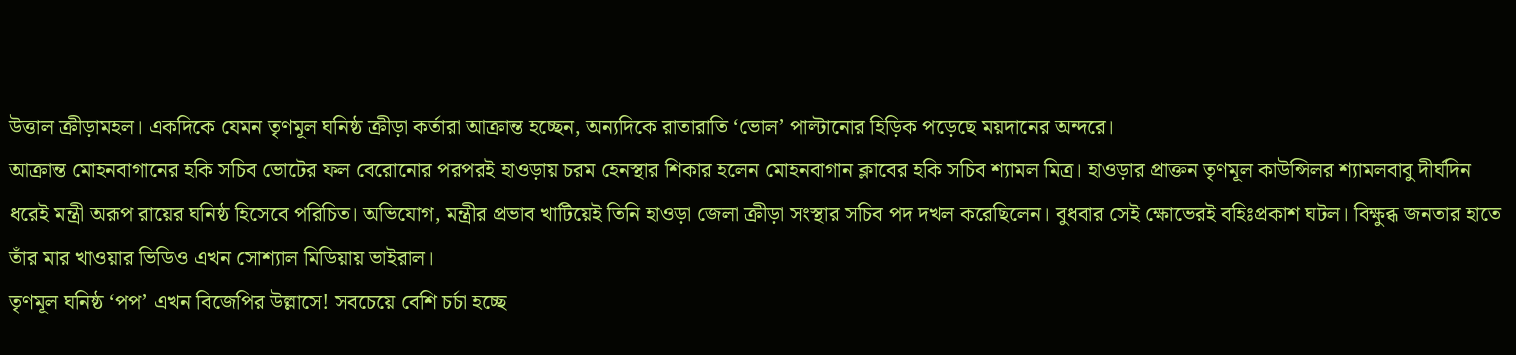উত্তাল ক্রীড়ামহল। একদিকে যেমন তৃণমূল ঘনিষ্ঠ ক্রীড়া কর্তারা আক্রান্ত হচ্ছেন, অন্যদিকে রাতারাতি ‘ভোল’ পাল্টানোর হিড়িক পড়েছে ময়দানের অন্দরে।
আক্রান্ত মোহনবাগানের হকি সচিব ভোটের ফল বেরোনোর পরপরই হাওড়ায় চরম হেনস্থার শিকার হলেন মোহনবাগান ক্লাবের হকি সচিব শ্যামল মিত্র। হাওড়ার প্রাক্তন তৃণমূল কাউন্সিলর শ্যামলবাবু দীর্ঘদিন ধরেই মন্ত্রী অরূপ রায়ের ঘনিষ্ঠ হিসেবে পরিচিত। অভিযোগ, মন্ত্রীর প্রভাব খাটিয়েই তিনি হাওড়া জেলা ক্রীড়া সংস্থার সচিব পদ দখল করেছিলেন। বুধবার সেই ক্ষোভেরই বহিঃপ্রকাশ ঘটল। বিক্ষুব্ধ জনতার হাতে তাঁর মার খাওয়ার ভিডিও এখন সোশ্যাল মিডিয়ায় ভাইরাল।
তৃণমূল ঘনিষ্ঠ ‘পপ’ এখন বিজেপির উল্লাসে! সবচেয়ে বেশি চর্চা হচ্ছে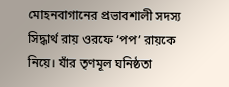মোহনবাগানের প্রভাবশালী সদস্য সিদ্ধার্থ রায় ওরফে ‘পপ’ রায়কে নিয়ে। যাঁর তৃণমূল ঘনিষ্ঠতা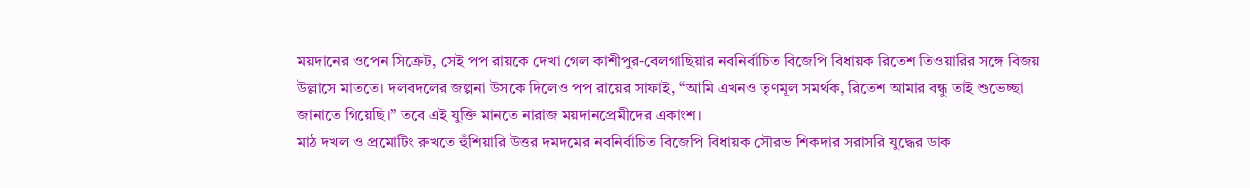ময়দানের ওপেন সিক্রেট, সেই পপ রায়কে দেখা গেল কাশীপুর-বেলগাছিয়ার নবনির্বাচিত বিজেপি বিধায়ক রিতেশ তিওয়ারির সঙ্গে বিজয় উল্লাসে মাততে। দলবদলের জল্পনা উসকে দিলেও পপ রায়ের সাফাই, “আমি এখনও তৃণমূল সমর্থক, রিতেশ আমার বন্ধু তাই শুভেচ্ছা জানাতে গিয়েছি।” তবে এই যুক্তি মানতে নারাজ ময়দানপ্রেমীদের একাংশ।
মাঠ দখল ও প্রমোটিং রুখতে হুঁশিয়ারি উত্তর দমদমের নবনির্বাচিত বিজেপি বিধায়ক সৌরভ শিকদার সরাসরি যুদ্ধের ডাক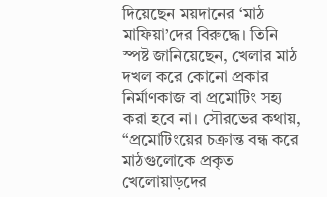দিয়েছেন ময়দানের ‘মাঠ মাফিয়া’দের বিরুদ্ধে। তিনি স্পষ্ট জানিয়েছেন, খেলার মাঠ দখল করে কোনো প্রকার নির্মাণকাজ বা প্রমোটিং সহ্য করা হবে না। সৌরভের কথায়, “প্রমোটিংয়ের চক্রান্ত বন্ধ করে মাঠগুলোকে প্রকৃত খেলোয়াড়দের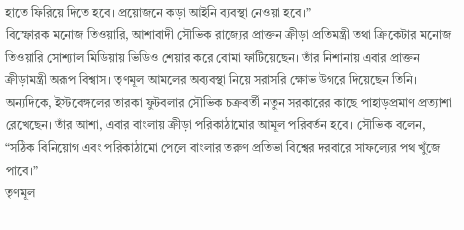হাতে ফিরিয়ে দিতে হবে। প্রয়োজনে কড়া আইনি ব্যবস্থা নেওয়া হবে।”
বিস্ফোরক মনোজ তিওয়ারি, আশাবাদী সৌভিক রাজ্যের প্রাক্তন ক্রীড়া প্রতিমন্ত্রী তথা ক্রিকেটার মনোজ তিওয়ারি সোশ্যাল মিডিয়ায় ভিডিও শেয়ার করে বোমা ফাটিয়েছেন। তাঁর নিশানায় এবার প্রাক্তন ক্রীড়ামন্ত্রী অরূপ বিশ্বাস। তৃণমূল আমলের অব্যবস্থা নিয়ে সরাসরি ক্ষোভ উগরে দিয়েছেন তিনি।
অন্যদিকে, ইস্টবেঙ্গলের তারকা ফুটবলার সৌভিক চক্রবর্তী নতুন সরকারের কাছে পাহাড়প্রমাণ প্রত্যাশা রেখেছেন। তাঁর আশা, এবার বাংলায় ক্রীড়া পরিকাঠামোর আমূল পরিবর্তন হবে। সৌভিক বলেন, “সঠিক বিনিয়োগ এবং পরিকাঠামো পেলে বাংলার তরুণ প্রতিভা বিশ্বের দরবারে সাফল্যের পথ খুঁজে পাবে।”
তৃণমূল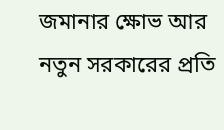জমানার ক্ষোভ আর নতুন সরকারের প্রতি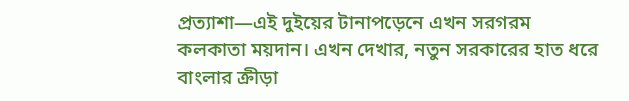প্রত্যাশা—এই দুইয়ের টানাপড়েনে এখন সরগরম কলকাতা ময়দান। এখন দেখার, নতুন সরকারের হাত ধরে বাংলার ক্রীড়া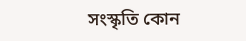সংস্কৃতি কোন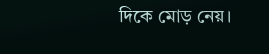দিকে মোড় নেয়।